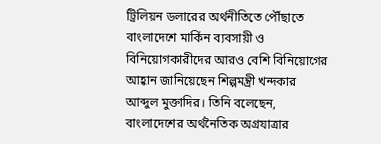ট্রিলিয়ন ডলারের অর্থনীতিতে পৌঁছাতে বাংলাদেশে মার্কিন ব্যবসায়ী ও বিনিয়োগকারীদের আরও বেশি বিনিয়োগের আহ্বান জানিয়েছেন শিল্পমন্ত্রী খন্দকার আব্দুল মুক্তাদির। তিনি বলেছেন, বাংলাদেশের অর্থনৈতিক অগ্রযাত্রার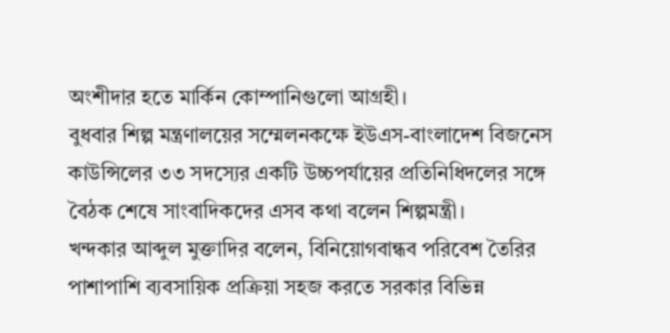অংশীদার হতে মার্কিন কোম্পানিগুলো আগ্রহী।
বুধবার শিল্প মন্ত্রণালয়ের সম্মেলনকক্ষে ইউএস-বাংলাদেশ বিজনেস কাউন্সিলের ৩৩ সদস্যের একটি উচ্চপর্যায়ের প্রতিনিধিদলের সঙ্গে বৈঠক শেষে সাংবাদিকদের এসব কথা বলেন শিল্পমন্ত্রী।
খন্দকার আব্দুল মুক্তাদির বলেন, বিনিয়োগবান্ধব পরিবেশ তৈরির পাশাপাশি ব্যবসায়িক প্রক্রিয়া সহজ করতে সরকার বিভিন্ন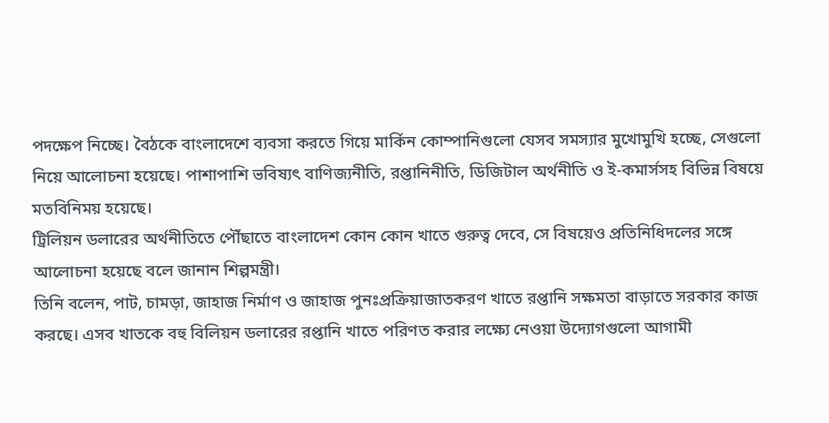পদক্ষেপ নিচ্ছে। বৈঠকে বাংলাদেশে ব্যবসা করতে গিয়ে মার্কিন কোম্পানিগুলো যেসব সমস্যার মুখোমুখি হচ্ছে, সেগুলো নিয়ে আলোচনা হয়েছে। পাশাপাশি ভবিষ্যৎ বাণিজ্যনীতি, রপ্তানিনীতি, ডিজিটাল অর্থনীতি ও ই-কমার্সসহ বিভিন্ন বিষয়ে মতবিনিময় হয়েছে।
ট্রিলিয়ন ডলারের অর্থনীতিতে পৌঁছাতে বাংলাদেশ কোন কোন খাতে গুরুত্ব দেবে, সে বিষয়েও প্রতিনিধিদলের সঙ্গে আলোচনা হয়েছে বলে জানান শিল্পমন্ত্রী।
তিনি বলেন, পাট, চামড়া, জাহাজ নির্মাণ ও জাহাজ পুনঃপ্রক্রিয়াজাতকরণ খাতে রপ্তানি সক্ষমতা বাড়াতে সরকার কাজ করছে। এসব খাতকে বহু বিলিয়ন ডলারের রপ্তানি খাতে পরিণত করার লক্ষ্যে নেওয়া উদ্যোগগুলো আগামী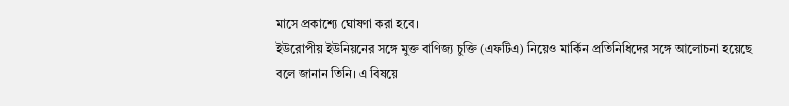মাসে প্রকাশ্যে ঘোষণা করা হবে।
ইউরোপীয় ইউনিয়নের সঙ্গে মুক্ত বাণিজ্য চুক্তি (এফটিএ) নিয়েও মার্কিন প্রতিনিধিদের সঙ্গে আলোচনা হয়েছে বলে জানান তিনি। এ বিষয়ে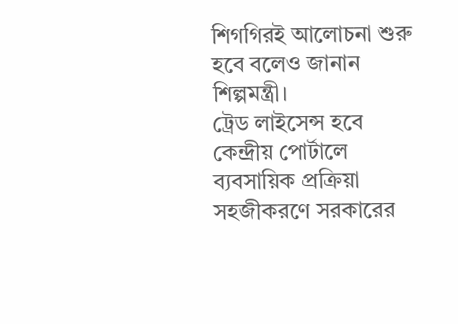শিগগিরই আলোচনা শুরু হবে বলেও জানান শিল্পমন্ত্রী।
ট্রেড লাইসেন্স হবে কেন্দ্রীয় পোর্টালে
ব্যবসায়িক প্রক্রিয়া সহজীকরণে সরকারের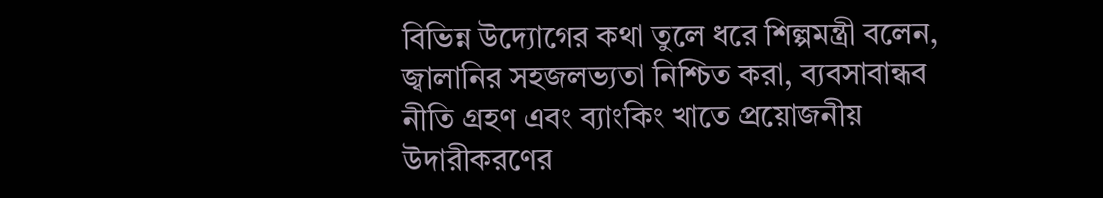বিভিন্ন উদ্যোগের কথা তুলে ধরে শিল্পমন্ত্রী বলেন, জ্বালানির সহজলভ্যতা নিশ্চিত করা, ব্যবসাবান্ধব নীতি গ্রহণ এবং ব্যাংকিং খাতে প্রয়োজনীয় উদারীকরণের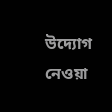উদ্যোগ নেওয়া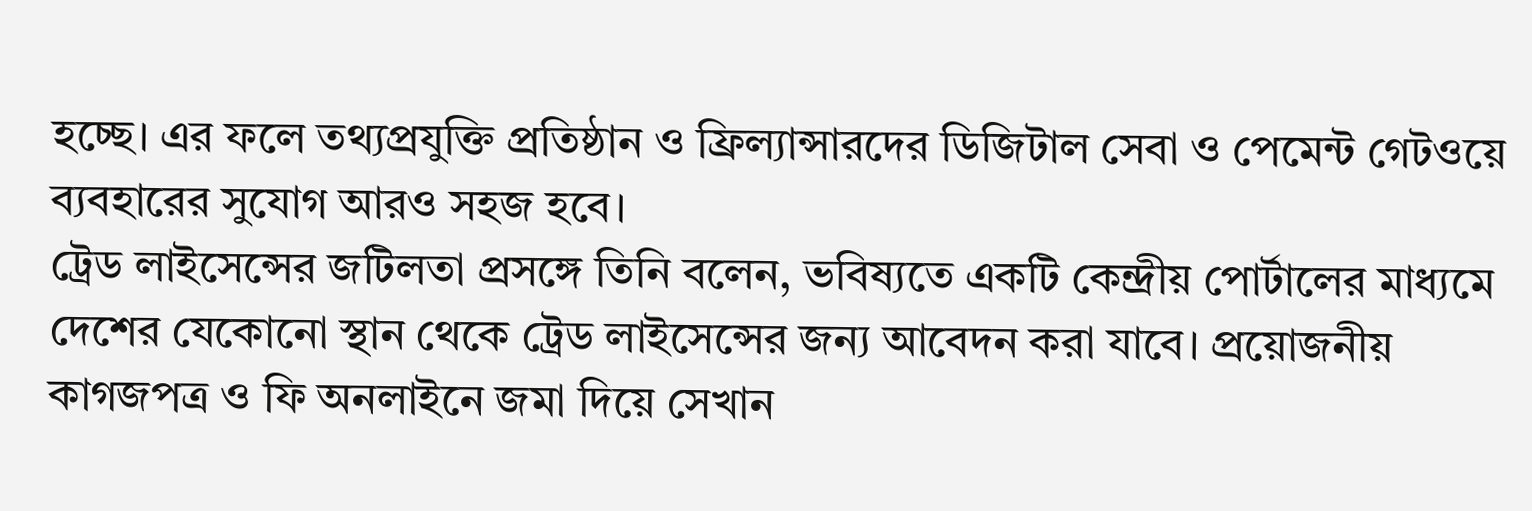হচ্ছে। এর ফলে তথ্যপ্রযুক্তি প্রতিষ্ঠান ও ফ্রিল্যান্সারদের ডিজিটাল সেবা ও পেমেন্ট গেটওয়ে ব্যবহারের সুযোগ আরও সহজ হবে।
ট্রেড লাইসেন্সের জটিলতা প্রসঙ্গে তিনি বলেন, ভবিষ্যতে একটি কেন্দ্রীয় পোর্টালের মাধ্যমে দেশের যেকোনো স্থান থেকে ট্রেড লাইসেন্সের জন্য আবেদন করা যাবে। প্রয়োজনীয় কাগজপত্র ও ফি অনলাইনে জমা দিয়ে সেখান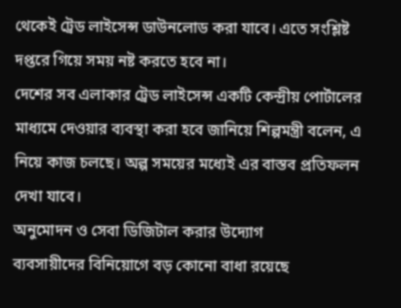থেকেই ট্রেড লাইসেন্স ডাউনলোড করা যাবে। এতে সংশ্লিষ্ট দপ্তরে গিয়ে সময় নষ্ট করতে হবে না।
দেশের সব এলাকার ট্রেড লাইসেন্স একটি কেন্দ্রীয় পোর্টালের মাধ্যমে দেওয়ার ব্যবস্থা করা হবে জানিয়ে শিল্পমন্ত্রী বলেন, এ নিয়ে কাজ চলছে। অল্প সময়ের মধ্যেই এর বাস্তব প্রতিফলন দেখা যাবে।
অনুমোদন ও সেবা ডিজিটাল করার উদ্যোগ
ব্যবসায়ীদের বিনিয়োগে বড় কোনো বাধা রয়েছে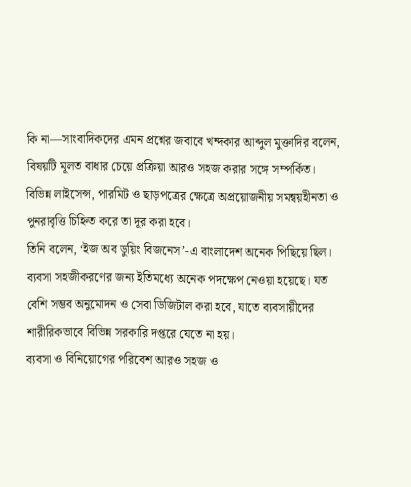কি না—সাংবাদিকদের এমন প্রশ্নের জবাবে খন্দকার আব্দুল মুক্তাদির বলেন, বিষয়টি মূলত বাধার চেয়ে প্রক্রিয়া আরও সহজ করার সঙ্গে সম্পর্কিত। বিভিন্ন লাইসেন্স, পারমিট ও ছাড়পত্রের ক্ষেত্রে অপ্রয়োজনীয় সমন্বয়হীনতা ও পুনরাবৃত্তি চিহ্নিত করে তা দূর করা হবে।
তিনি বলেন, ‘ইজ অব ডুয়িং বিজনেস’-এ বাংলাদেশ অনেক পিছিয়ে ছিল। ব্যবসা সহজীকরণের জন্য ইতিমধ্যে অনেক পদক্ষেপ নেওয়া হয়েছে। যত বেশি সম্ভব অনুমোদন ও সেবা ডিজিটাল করা হবে, যাতে ব্যবসায়ীদের শারীরিকভাবে বিভিন্ন সরকারি দপ্তরে যেতে না হয়।
ব্যবসা ও বিনিয়োগের পরিবেশ আরও সহজ ও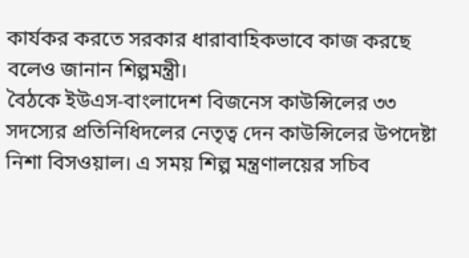কার্যকর করতে সরকার ধারাবাহিকভাবে কাজ করছে বলেও জানান শিল্পমন্ত্রী।
বৈঠকে ইউএস-বাংলাদেশ বিজনেস কাউন্সিলের ৩৩ সদস্যের প্রতিনিধিদলের নেতৃত্ব দেন কাউন্সিলের উপদেষ্টা নিশা বিসওয়াল। এ সময় শিল্প মন্ত্রণালয়ের সচিব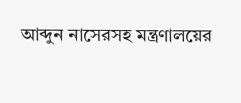আব্দুন নাসেরসহ মন্ত্রণালয়ের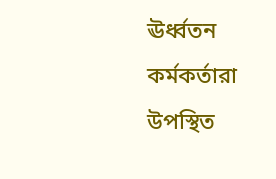ঊর্ধ্বতন কর্মকর্তারা উপস্থিত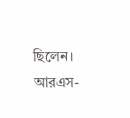ছিলেন।
আরএস-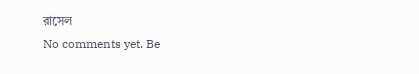রাসেল
No comments yet. Be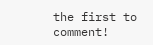the first to comment!